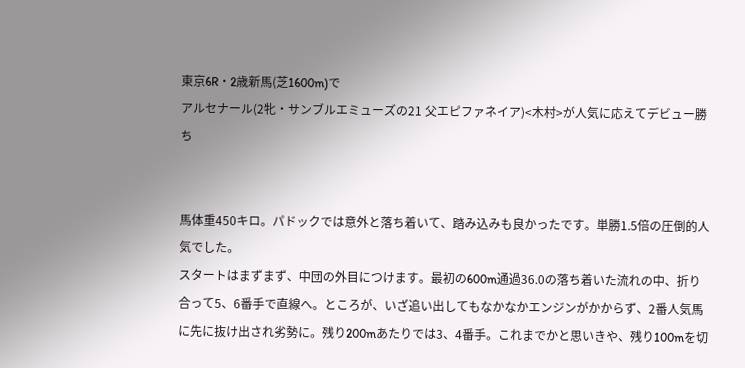東京6R・2歳新馬(芝1600m)で
アルセナール(2牝・サンブルエミューズの21 父エピファネイア)<木村>が人気に応えてデビュー勝ち


馬体重450キロ。パドックでは意外と落ち着いて、踏み込みも良かったです。単勝1.5倍の圧倒的人気でした。
スタートはまずまず、中団の外目につけます。最初の600m通過36.0の落ち着いた流れの中、折り合って5、6番手で直線へ。ところが、いざ追い出してもなかなかエンジンがかからず、2番人気馬に先に抜け出され劣勢に。残り200mあたりでは3、4番手。これまでかと思いきや、残り100mを切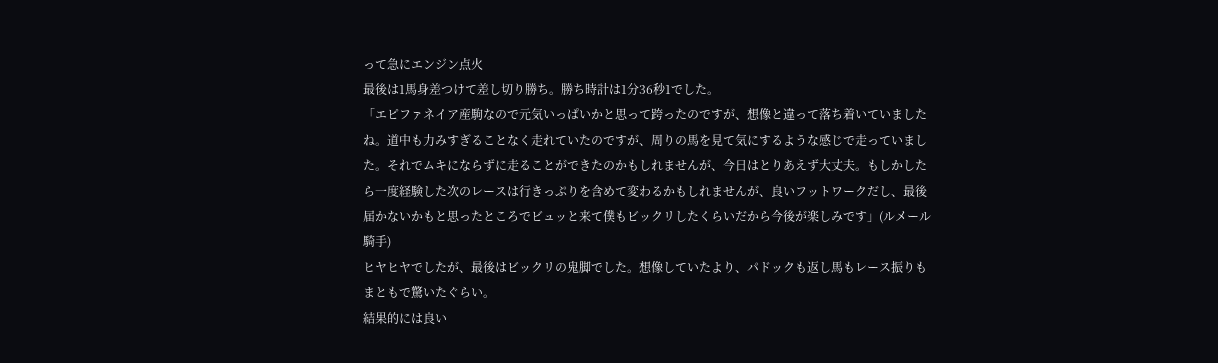って急にエンジン点火
最後は1馬身差つけて差し切り勝ち。勝ち時計は1分36秒1でした。
「エピファネイア産駒なので元気いっぱいかと思って跨ったのですが、想像と違って落ち着いていましたね。道中も力みすぎることなく走れていたのですが、周りの馬を見て気にするような感じで走っていました。それでムキにならずに走ることができたのかもしれませんが、今日はとりあえず大丈夫。もしかしたら一度経験した次のレースは行きっぷりを含めて変わるかもしれませんが、良いフットワークだし、最後届かないかもと思ったところでビュッと来て僕もビックリしたくらいだから今後が楽しみです」(ルメール騎手)
ヒヤヒヤでしたが、最後はビックリの鬼脚でした。想像していたより、パドックも返し馬もレース振りもまともで驚いたぐらい。
結果的には良い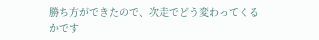勝ち方ができたので、次走でどう変わってくるかです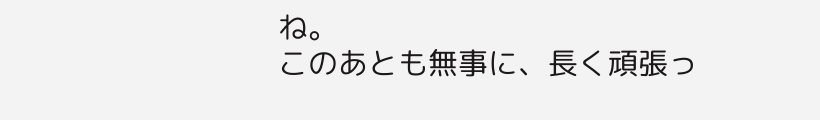ね。
このあとも無事に、長く頑張っ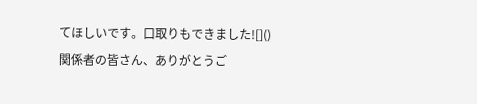てほしいです。口取りもできました![]()
関係者の皆さん、ありがとうご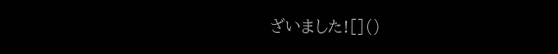ざいました![]()